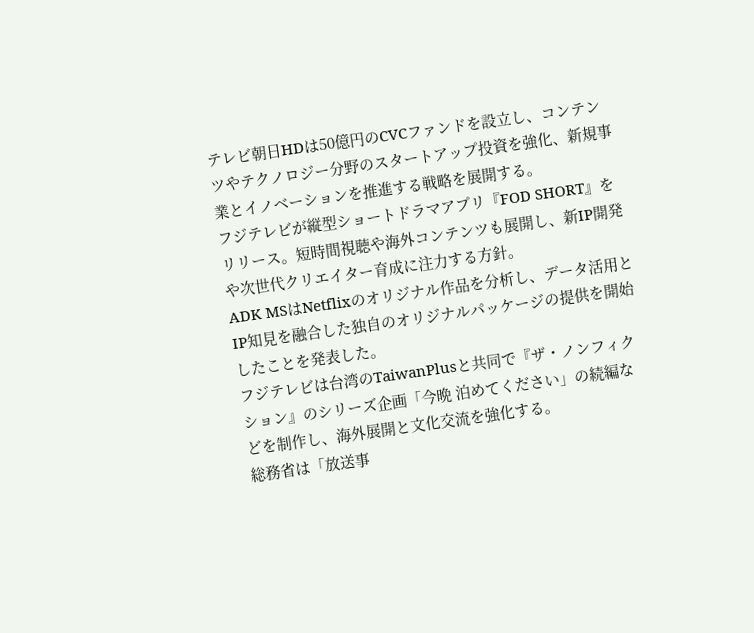テレビ朝日HDは50億円のCVCファンドを設立し、コンテンツやテクノロジー分野のスタートアップ投資を強化、新規事業とイノベーションを推進する戦略を展開する。
フジテレビが縦型ショートドラマアプリ『FOD SHORT』をリリース。短時間視聴や海外コンテンツも展開し、新IP開発や次世代クリエイター育成に注力する方針。
ADK MSはNetflixのオリジナル作品を分析し、データ活用とIP知見を融合した独自のオリジナルパッケージの提供を開始したことを発表した。
フジテレビは台湾のTaiwanPlusと共同で『ザ・ノンフィクション』のシリーズ企画「今晩 泊めてください」の続編などを制作し、海外展開と文化交流を強化する。
総務省は「放送事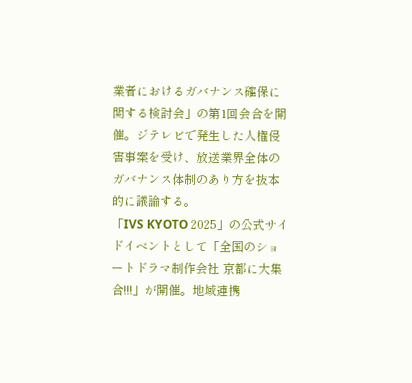業者におけるガバナンス確保に関する検討会」の第1回会合を開催。ジテレビで発生した人権侵害事案を受け、放送業界全体のガバナンス体制のあり方を抜本的に議論する。
「IVS KYOTO 2025」の公式サイドイベントとして「全国のショートドラマ制作会社 京都に大集合!!!」が開催。地域連携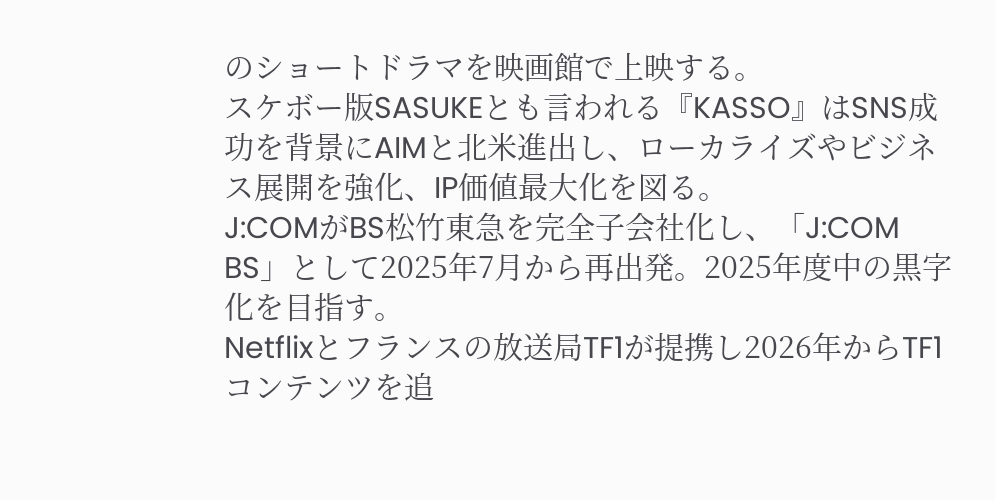のショートドラマを映画館で上映する。
スケボー版SASUKEとも言われる『KASSO』はSNS成功を背景にAIMと北米進出し、ローカライズやビジネス展開を強化、IP価値最大化を図る。
J:COMがBS松竹東急を完全子会社化し、「J:COM BS」として2025年7月から再出発。2025年度中の黒字化を目指す。
Netflixとフランスの放送局TF1が提携し2026年からTF1コンテンツを追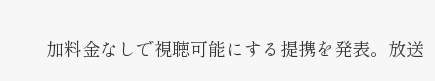加料金なしで視聴可能にする提携を発表。放送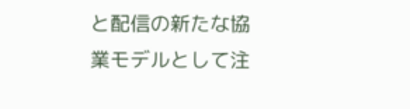と配信の新たな協業モデルとして注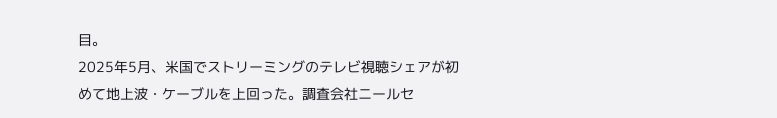目。
2025年5月、米国でストリーミングのテレビ視聴シェアが初めて地上波・ケーブルを上回った。調査会社ニールセ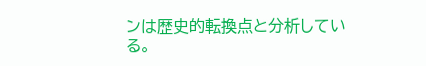ンは歴史的転換点と分析している。